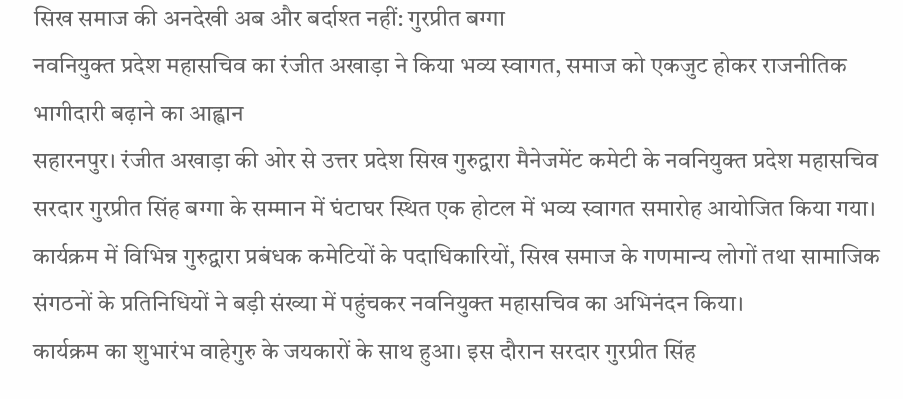सिख समाज की अनदेखी अब और बर्दाश्त नहीं: गुरप्रीत बग्गा
नवनियुक्त प्रदेश महासचिव का रंजीत अखाड़ा ने किया भव्य स्वागत, समाज को एकजुट होकर राजनीतिक भागीदारी बढ़ाने का आह्वान
सहारनपुर। रंजीत अखाड़ा की ओर से उत्तर प्रदेश सिख गुरुद्वारा मैनेजमेंट कमेटी के नवनियुक्त प्रदेश महासचिव सरदार गुरप्रीत सिंह बग्गा के सम्मान में घंटाघर स्थित एक होटल में भव्य स्वागत समारोह आयोजित किया गया। कार्यक्रम में विभिन्न गुरुद्वारा प्रबंधक कमेटियों के पदाधिकारियों, सिख समाज के गणमान्य लोगों तथा सामाजिक संगठनों के प्रतिनिधियों ने बड़ी संख्या में पहुंचकर नवनियुक्त महासचिव का अभिनंदन किया।
कार्यक्रम का शुभारंभ वाहेगुरु के जयकारों के साथ हुआ। इस दौरान सरदार गुरप्रीत सिंह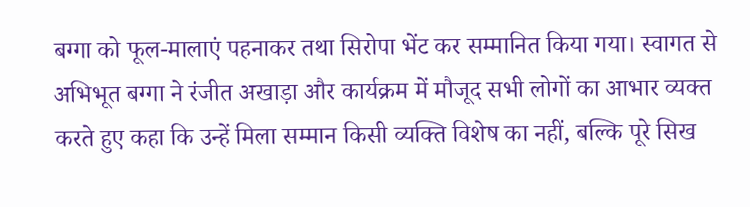बग्गा को फूल-मालाएं पहनाकर तथा सिरोपा भेंट कर सम्मानित किया गया। स्वागत से अभिभूत बग्गा ने रंजीत अखाड़ा और कार्यक्रम में मौजूद सभी लोगों का आभार व्यक्त करते हुए कहा कि उन्हें मिला सम्मान किसी व्यक्ति विशेष का नहीं, बल्कि पूरे सिख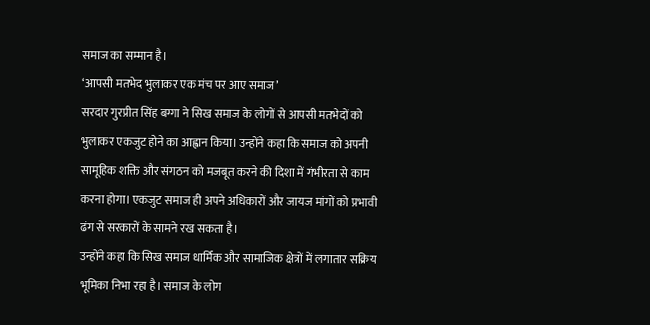समाज का सम्मान है।
‘आपसी मतभेद भुलाकर एक मंच पर आए समाज’
सरदार गुरप्रीत सिंह बग्गा ने सिख समाज के लोगों से आपसी मतभेदों को भुलाकर एकजुट होने का आह्वान किया। उन्होंने कहा कि समाज को अपनी सामूहिक शक्ति और संगठन को मजबूत करने की दिशा में गंभीरता से काम करना होगा। एकजुट समाज ही अपने अधिकारों और जायज मांगों को प्रभावी ढंग से सरकारों के सामने रख सकता है।
उन्होंने कहा कि सिख समाज धार्मिक और सामाजिक क्षेत्रों में लगातार सक्रिय भूमिका निभा रहा है। समाज के लोग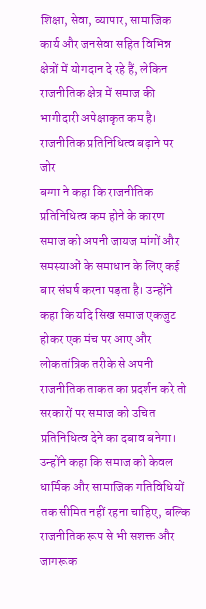शिक्षा, सेवा, व्यापार, सामाजिक कार्य और जनसेवा सहित विभिन्न क्षेत्रों में योगदान दे रहे हैं, लेकिन राजनीतिक क्षेत्र में समाज की भागीदारी अपेक्षाकृत कम है।
राजनीतिक प्रतिनिधित्व बढ़ाने पर जोर
बग्गा ने कहा कि राजनीतिक प्रतिनिधित्व कम होने के कारण समाज को अपनी जायज मांगों और समस्याओं के समाधान के लिए कई बार संघर्ष करना पड़ता है। उन्होंने कहा कि यदि सिख समाज एकजुट होकर एक मंच पर आए और लोकतांत्रिक तरीके से अपनी राजनीतिक ताकत का प्रदर्शन करे तो सरकारों पर समाज को उचित प्रतिनिधित्व देने का दबाव बनेगा।
उन्होंने कहा कि समाज को केवल धार्मिक और सामाजिक गतिविधियों तक सीमित नहीं रहना चाहिए, बल्कि राजनीतिक रूप से भी सशक्त और जागरूक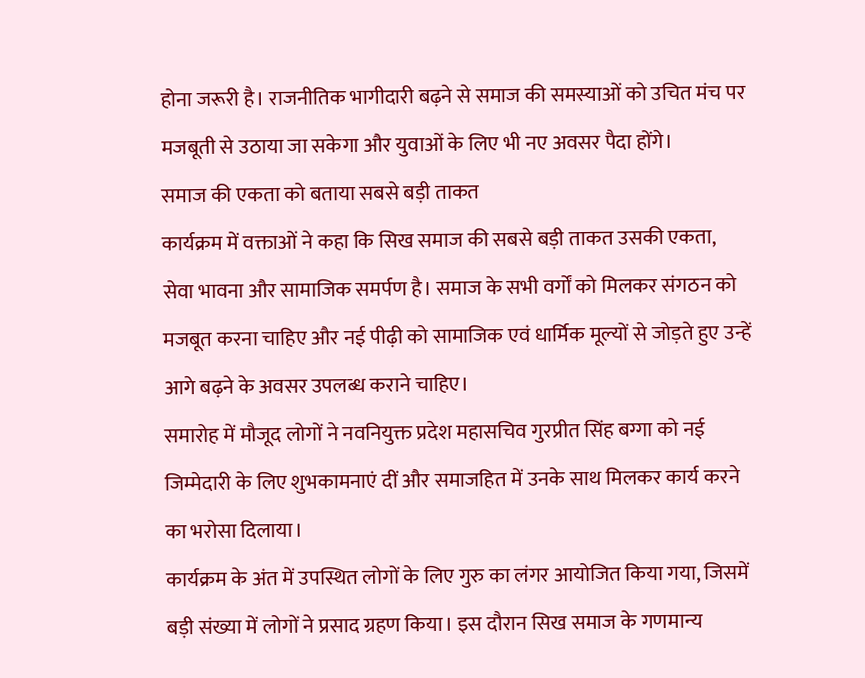होना जरूरी है। राजनीतिक भागीदारी बढ़ने से समाज की समस्याओं को उचित मंच पर मजबूती से उठाया जा सकेगा और युवाओं के लिए भी नए अवसर पैदा होंगे।
समाज की एकता को बताया सबसे बड़ी ताकत
कार्यक्रम में वक्ताओं ने कहा कि सिख समाज की सबसे बड़ी ताकत उसकी एकता, सेवा भावना और सामाजिक समर्पण है। समाज के सभी वर्गों को मिलकर संगठन को मजबूत करना चाहिए और नई पीढ़ी को सामाजिक एवं धार्मिक मूल्यों से जोड़ते हुए उन्हें आगे बढ़ने के अवसर उपलब्ध कराने चाहिए।
समारोह में मौजूद लोगों ने नवनियुक्त प्रदेश महासचिव गुरप्रीत सिंह बग्गा को नई जिम्मेदारी के लिए शुभकामनाएं दीं और समाजहित में उनके साथ मिलकर कार्य करने का भरोसा दिलाया।
कार्यक्रम के अंत में उपस्थित लोगों के लिए गुरु का लंगर आयोजित किया गया, जिसमें बड़ी संख्या में लोगों ने प्रसाद ग्रहण किया। इस दौरान सिख समाज के गणमान्य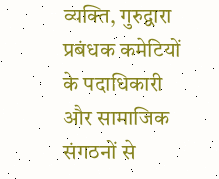व्यक्ति, गुरुद्वारा प्रबंधक कमेटियों के पदाधिकारी और सामाजिक संगठनों से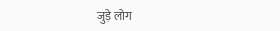जुड़े लोग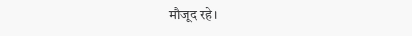मौजूद रहे।